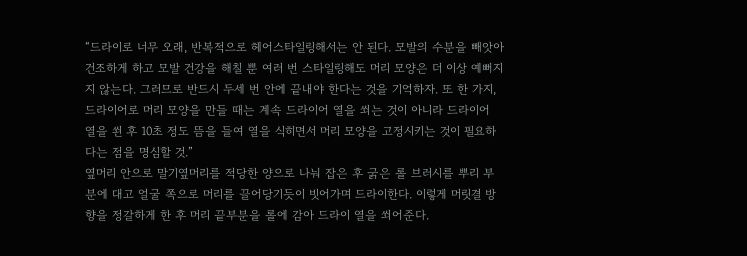“드라이로 너무 오래, 반복적으로 헤어스타일링해서는 안 된다. 모발의 수분을 빼앗아 건조하게 하고 모발 건강을 해칠 뿐 여러 번 스타일링해도 머리 모양은 더 이상 예뻐지지 않는다. 그러므로 반드시 두세 번 안에 끝내야 한다는 것을 기억하자. 또 한 가지, 드라이어로 머리 모양을 만들 때는 계속 드라이어 열을 쐬는 것이 아니라 드라이어 열을 쐰 후 10초 정도 뜸을 들여 열을 식히면서 머리 모양을 고정시키는 것이 필요하다는 점을 명심할 것.”
옆머리 안으로 말기옆머리를 적당한 양으로 나눠 잡은 후 굵은 롤 브러시를 뿌리 부분에 대고 얼굴 쪽으로 머리를 끌어당기듯이 빗어가며 드라이한다. 이렇게 머릿결 방향을 정갈하게 한 후 머리 끝부분을 롤에 감아 드라이 열을 쐬어준다.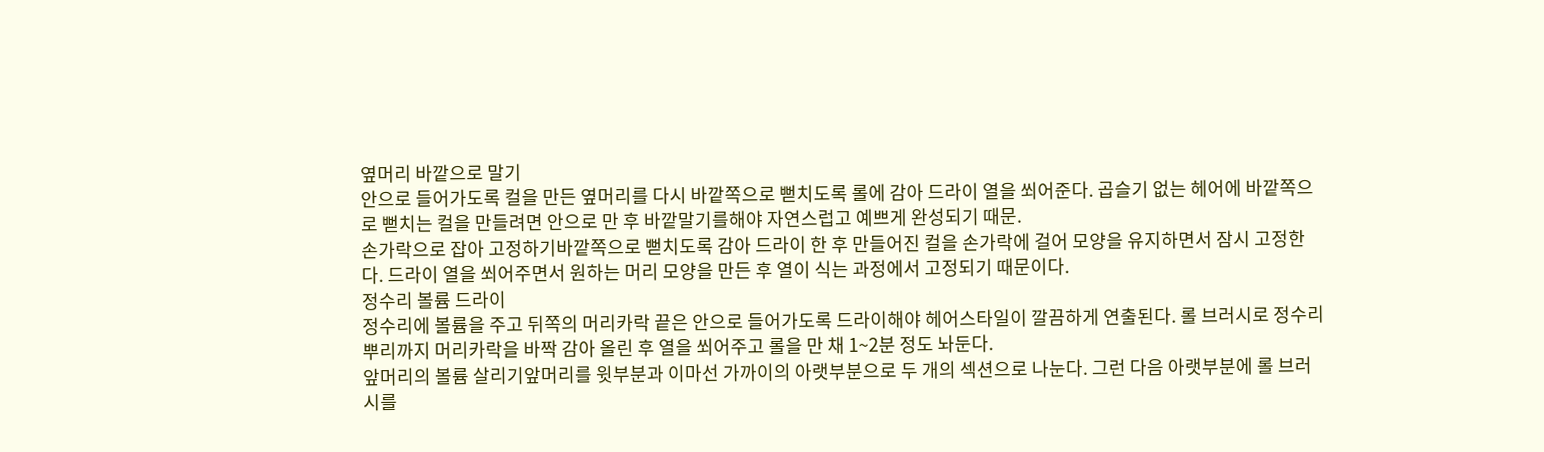옆머리 바깥으로 말기
안으로 들어가도록 컬을 만든 옆머리를 다시 바깥쪽으로 뻗치도록 롤에 감아 드라이 열을 쐬어준다. 곱슬기 없는 헤어에 바깥쪽으로 뻗치는 컬을 만들려면 안으로 만 후 바깥말기를해야 자연스럽고 예쁘게 완성되기 때문.
손가락으로 잡아 고정하기바깥쪽으로 뻗치도록 감아 드라이 한 후 만들어진 컬을 손가락에 걸어 모양을 유지하면서 잠시 고정한다. 드라이 열을 쐬어주면서 원하는 머리 모양을 만든 후 열이 식는 과정에서 고정되기 때문이다.
정수리 볼륨 드라이
정수리에 볼륨을 주고 뒤쪽의 머리카락 끝은 안으로 들어가도록 드라이해야 헤어스타일이 깔끔하게 연출된다. 롤 브러시로 정수리 뿌리까지 머리카락을 바짝 감아 올린 후 열을 쐬어주고 롤을 만 채 1~2분 정도 놔둔다.
앞머리의 볼륨 살리기앞머리를 윗부분과 이마선 가까이의 아랫부분으로 두 개의 섹션으로 나눈다. 그런 다음 아랫부분에 롤 브러시를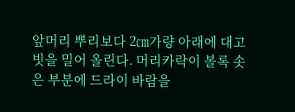앞머리 뿌리보다 2㎝가량 아래에 대고 빗을 밀어 올린다. 머리카락이 볼록 솟은 부분에 드라이 바람을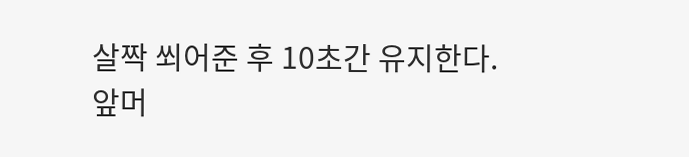살짝 쐬어준 후 10초간 유지한다.
앞머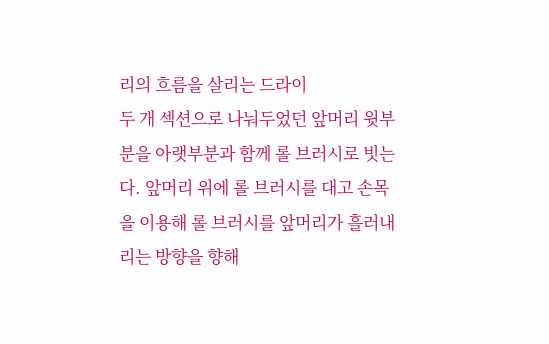리의 흐름을 살리는 드라이
두 개 섹션으로 나눠두었던 앞머리 윗부분을 아랫부분과 함께 롤 브러시로 빗는다. 앞머리 위에 롤 브러시를 대고 손목을 이용해 롤 브러시를 앞머리가 흘러내리는 방향을 향해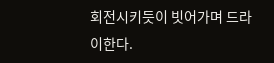회전시키듯이 빗어가며 드라이한다.